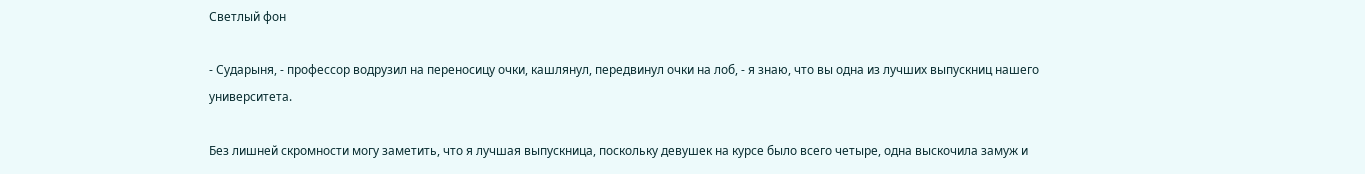Светлый фон

- Сударыня, - профессор водрузил на переносицу очки, кашлянул, передвинул очки на лоб, - я знаю, что вы одна из лучших выпускниц нашего университета.

Без лишней скромности могу заметить, что я лучшая выпускница, поскольку девушек на курсе было всего четыре, одна выскочила замуж и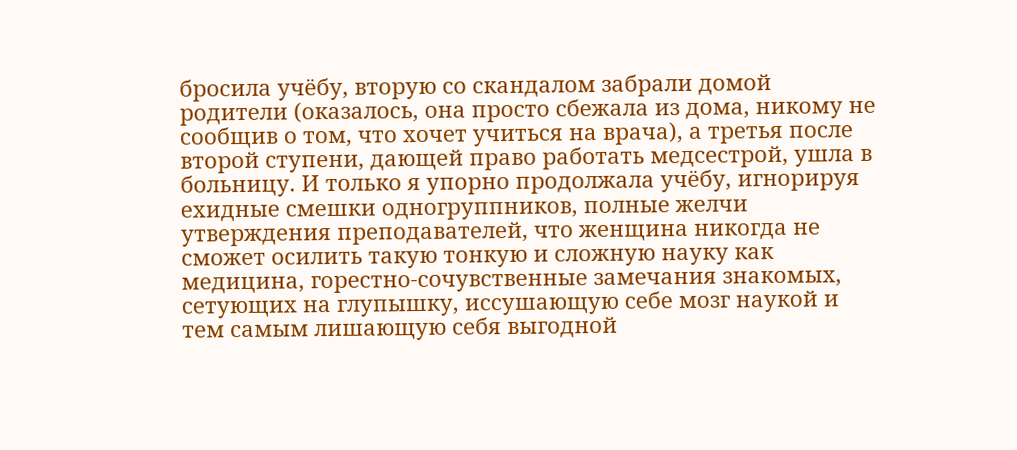бросила учёбу, вторую со скандалом забрали домой родители (оказалось, она просто сбежала из дома, никому не сообщив о том, что хочет учиться на врача), а третья после второй ступени, дающей право работать медсестрой, ушла в больницу. И только я упорно продолжала учёбу, игнорируя ехидные смешки одногруппников, полные желчи утверждения преподавателей, что женщина никогда не сможет осилить такую тонкую и сложную науку как медицина, горестно-сочувственные замечания знакомых, сетующих на глупышку, иссушающую себе мозг наукой и тем самым лишающую себя выгодной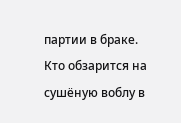партии в браке. Кто обзарится на сушёную воблу в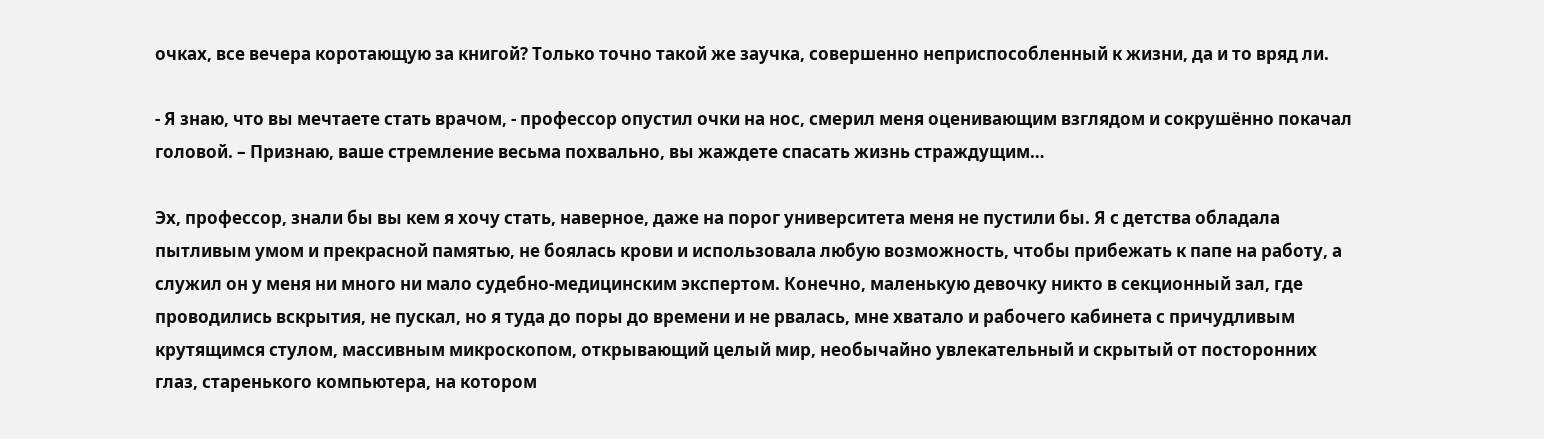очках, все вечера коротающую за книгой? Только точно такой же заучка, совершенно неприспособленный к жизни, да и то вряд ли.

- Я знаю, что вы мечтаете стать врачом, - профессор опустил очки на нос, смерил меня оценивающим взглядом и сокрушённо покачал головой. – Признаю, ваше стремление весьма похвально, вы жаждете спасать жизнь страждущим…

Эх, профессор, знали бы вы кем я хочу стать, наверное, даже на порог университета меня не пустили бы. Я с детства обладала пытливым умом и прекрасной памятью, не боялась крови и использовала любую возможность, чтобы прибежать к папе на работу, а служил он у меня ни много ни мало судебно-медицинским экспертом. Конечно, маленькую девочку никто в секционный зал, где проводились вскрытия, не пускал, но я туда до поры до времени и не рвалась, мне хватало и рабочего кабинета с причудливым крутящимся стулом, массивным микроскопом, открывающий целый мир, необычайно увлекательный и скрытый от посторонних глаз, старенького компьютера, на котором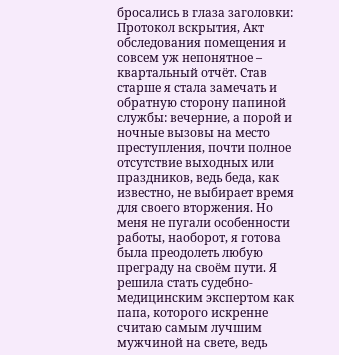бросались в глаза заголовки: Протокол вскрытия, Акт обследования помещения и совсем уж непонятное – квартальный отчёт. Став старше я стала замечать и обратную сторону папиной службы: вечерние, а порой и ночные вызовы на место преступления, почти полное отсутствие выходных или праздников, ведь беда, как известно, не выбирает время для своего вторжения. Но меня не пугали особенности работы, наоборот, я готова была преодолеть любую преграду на своём пути. Я решила стать судебно-медицинским экспертом как папа, которого искренне считаю самым лучшим мужчиной на свете, ведь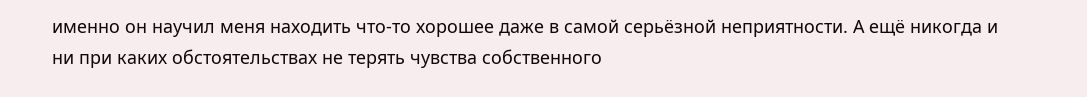именно он научил меня находить что-то хорошее даже в самой серьёзной неприятности. А ещё никогда и ни при каких обстоятельствах не терять чувства собственного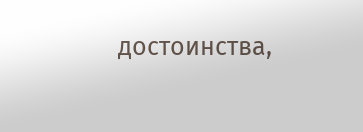достоинства,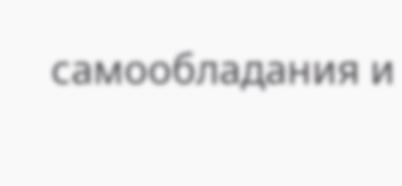самообладания и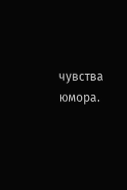чувства юмора.